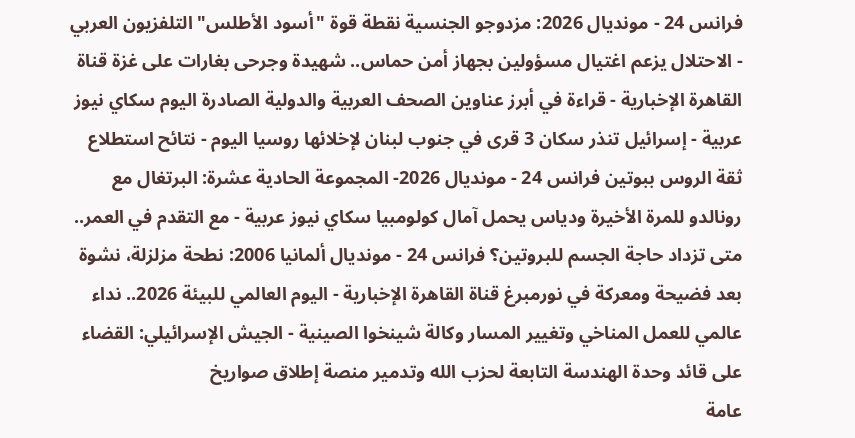فرانس 24 - مونديال 2026: مزدوجو الجنسية نقطة قوة "أسود الأطلس" التلفزيون العربي - الاحتلال يزعم اغتيال مسؤولين بجهاز أمن حماس.. شهيدة وجرحى بغارات على غزة قناة القاهرة الإخبارية - قراءة في أبرز عناوين الصحف العربية والدولية الصادرة اليوم سكاي نيوز عربية - إسرائيل تنذر سكان 3 قرى في جنوب لبنان لإخلائها روسيا اليوم - نتائح استطلاع ثقة الروس ببوتين فرانس 24 - مونديال 2026- المجموعة الحادية عشرة: البرتغال مع رونالدو للمرة الأخيرة ودياس يحمل آمال كولومبيا سكاي نيوز عربية - مع التقدم في العمر.. متى تزداد حاجة الجسم للبروتين؟ فرانس 24 - مونديال ألمانيا 2006: نطحة مزلزلة، نشوة بعد فضيحة ومعركة في نورمبرغ قناة القاهرة الإخبارية - اليوم العالمي للبيئة 2026.. نداء عالمي للعمل المناخي وتغيير المسار وكالة شينخوا الصينية - الجيش الإسرائيلي: القضاء على قائد وحدة الهندسة التابعة لحزب الله وتدمير منصة إطلاق صواريخ
عامة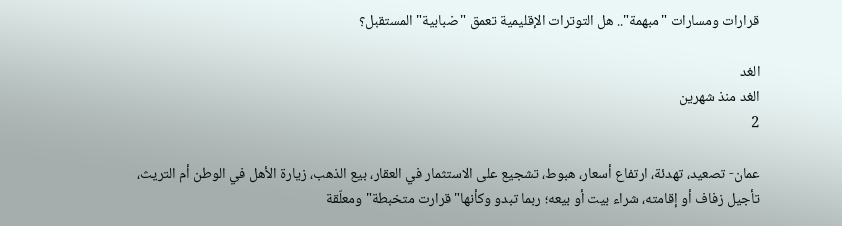قرارات ومسارات "مبهمة".. هل التوترات الإقليمية تعمق "ضبابية" المستقبل؟

الغد
الغد منذ شهرين
2

عمان- تصعيد، تهدئة، ارتفاع أسعار، هبوط، تشجيع على الاستثمار في العقار، بيع الذهب، زيارة الأهل في الوطن أم التريث، تأجيل زفاف أو إقامته، شراء بيت أو بيعه؛ ربما تبدو وكأنها" قرارت متخبطة" ومعلّقة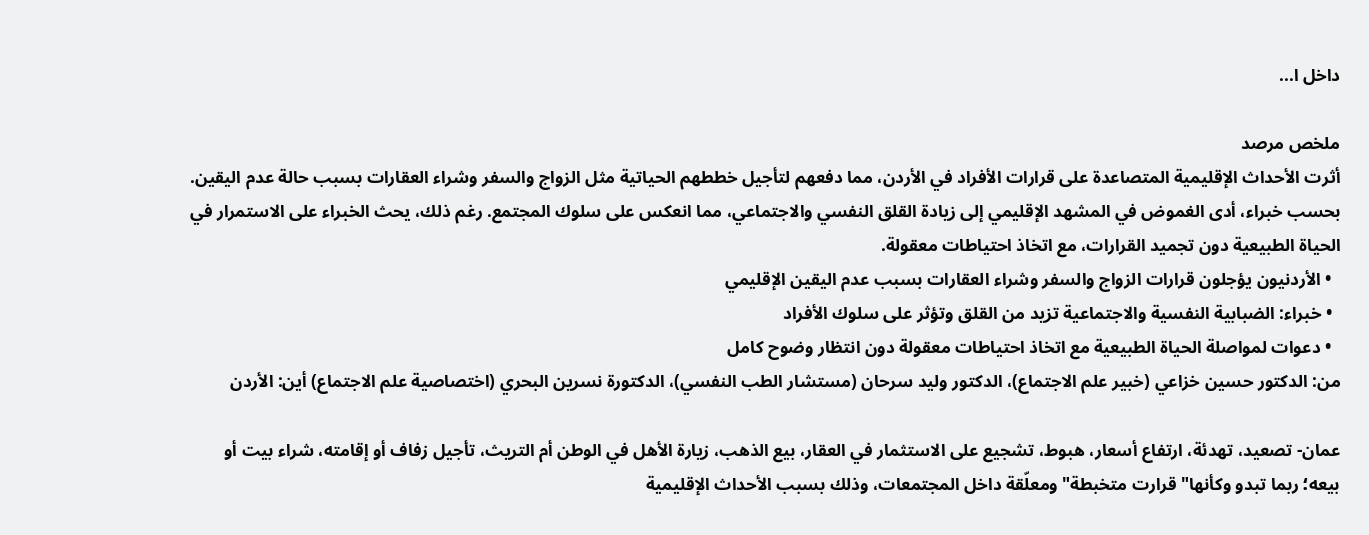داخل ا...

ملخص مرصد
أثرت الأحداث الإقليمية المتصاعدة على قرارات الأفراد في الأردن، مما دفعهم لتأجيل خططهم الحياتية مثل الزواج والسفر وشراء العقارات بسبب حالة عدم اليقين. بحسب خبراء، أدى الغموض في المشهد الإقليمي إلى زيادة القلق النفسي والاجتماعي، مما انعكس على سلوك المجتمع. رغم ذلك، يحث الخبراء على الاستمرار في الحياة الطبيعية دون تجميد القرارات، مع اتخاذ احتياطات معقولة.
  • الأردنيون يؤجلون قرارات الزواج والسفر وشراء العقارات بسبب عدم اليقين الإقليمي
  • خبراء: الضبابية النفسية والاجتماعية تزيد من القلق وتؤثر على سلوك الأفراد
  • دعوات لمواصلة الحياة الطبيعية مع اتخاذ احتياطات معقولة دون انتظار وضوح كامل
من: الدكتور حسين خزاعي (خبير علم الاجتماع)، الدكتور وليد سرحان (مستشار الطب النفسي)، الدكتورة نسرين البحري (اختصاصية علم الاجتماع) أين: الأردن

عمان- تصعيد، تهدئة، ارتفاع أسعار، هبوط، تشجيع على الاستثمار في العقار، بيع الذهب، زيارة الأهل في الوطن أم التريث، تأجيل زفاف أو إقامته، شراء بيت أو بيعه؛ ربما تبدو وكأنها" قرارت متخبطة" ومعلّقة داخل المجتمعات، وذلك بسبب الأحداث الإقليمية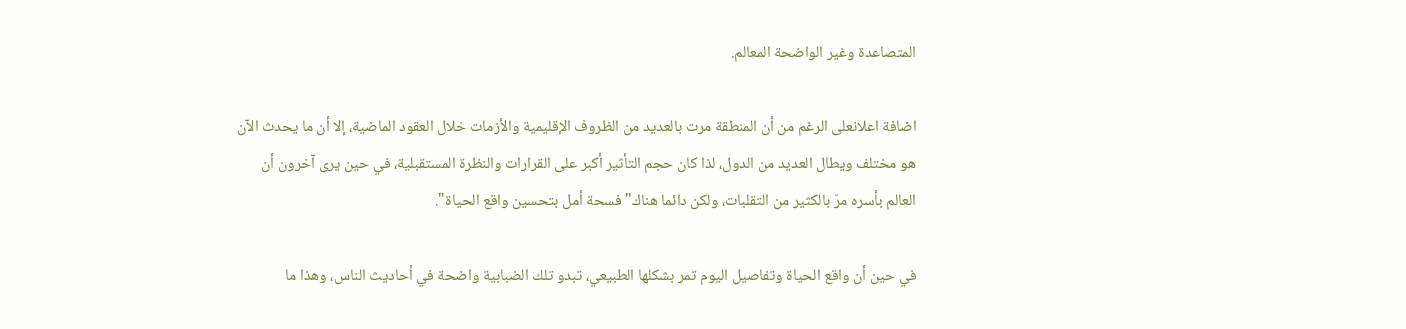المتصاعدة وغير الواضحة المعالم.

اضافة اعلانعلى الرغم من أن المنطقة مرت بالعديد من الظروف الإقليمية والأزمات خلال العقود الماضية، إلا أن ما يحدث الآن هو مختلف ويطال العديد من الدول، لذا كان حجم التأثير أكبر على القرارات والنظرة المستقبلية، في حين يرى آخرون أن العالم بأسره مرّ بالكثير من التقلبات، ولكن دائما هناك" فسحة أمل بتحسين واقع الحياة".

في حين أن واقع الحياة وتفاصيل اليوم تمر بشكلها الطبيعي، تبدو تلك الضبابية واضحة في أحاديث الناس، وهذا ما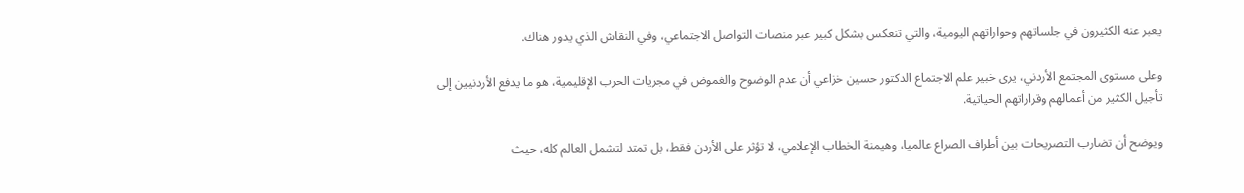يعبر عنه الكثيرون في جلساتهم وحواراتهم اليومية، والتي تنعكس بشكل كبير عبر منصات التواصل الاجتماعي، وفي النقاش الذي يدور هناك.

وعلى مستوى المجتمع الأردني، يرى خبير علم الاجتماع الدكتور حسين خزاعي أن عدم الوضوح والغموض في مجريات الحرب الإقليمية، هو ما يدفع الأردنيين إلى تأجيل الكثير من أعمالهم وقراراتهم الحياتية.

ويوضح أن تضارب التصريحات بين أطراف الصراع عالميا، وهيمنة الخطاب الإعلامي، لا تؤثر على الأردن فقط، بل تمتد لتشمل العالم كله، حيث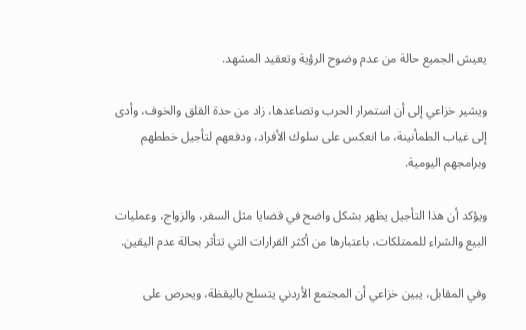يعيش الجميع حالة من عدم وضوح الرؤية وتعقيد المشهد.

ويشير خزاعي إلى أن استمرار الحرب وتصاعدها، زاد من حدة القلق والخوف، وأدى إلى غياب الطمأنينة، ما انعكس على سلوك الأفراد، ودفعهم لتأجيل خططهم وبرامجهم اليومية.

ويؤكد أن هذا التأجيل يظهر بشكل واضح في قضايا مثل السفر، والزواج، وعمليات البيع والشراء للممتلكات، باعتبارها من أكثر القرارات التي تتأثر بحالة عدم اليقين.

وفي المقابل، يبين خزاعي أن المجتمع الأردني يتسلح باليقظة، ويحرص على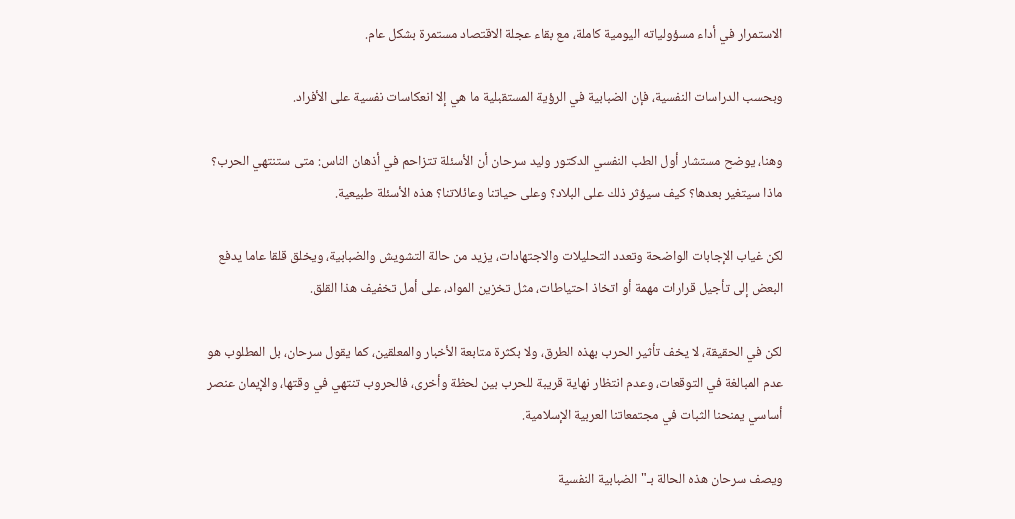الاستمرار في أداء مسؤولياته اليومية كاملة، مع بقاء عجلة الاقتصاد مستمرة بشكل عام.

وبحسب الدراسات النفسية، فإن الضبابية في الرؤية المستقبلية ما هي إلا انعكاسات نفسية على الأفراد.

وهنا، يوضح مستشار أول الطب النفسي الدكتور وليد سرحان أن الأسئلة تتزاحم في أذهان الناس: متى ستنتهي الحرب؟ ماذا سيتغير بعدها؟ كيف سيؤثر ذلك على البلاد؟ وعلى حياتنا وعائلاتنا؟ هذه الأسئلة طبيعية.

لكن غياب الإجابات الواضحة وتعدد التحليلات والاجتهادات، يزيد من حالة التشويش والضبابية، ويخلق قلقا عاما يدفع البعض إلى تأجيل قرارات مهمة أو اتخاذ احتياطات، مثل تخزين المواد، على أمل تخفيف هذا القلق.

لكن في الحقيقة، لا يخف تأثير الحرب بهذه الطرق، ولا بكثرة متابعة الأخبار والمعلقين، كما يقول سرحان، بل المطلوب هو عدم المبالغة في التوقعات، وعدم انتظار نهاية قريبة للحرب بين لحظة وأخرى، فالحروب تنتهي في وقتها، والإيمان عنصر أساسي يمنحنا الثبات في مجتمعاتنا العربية الإسلامية.

ويصف سرحان هذه الحالة بـ" الضبابية النفسية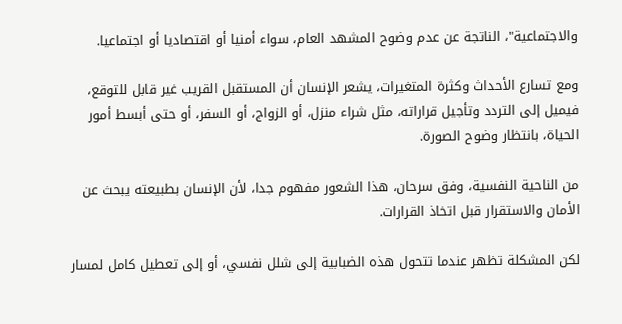والاجتماعية"، الناتجة عن عدم وضوح المشهد العام، سواء أمنيا أو اقتصاديا أو اجتماعيا.

ومع تسارع الأحداث وكثرة المتغيرات، يشعر الإنسان أن المستقبل القريب غير قابل للتوقع، فيميل إلى التردد وتأجيل قراراته، مثل شراء منزل، أو الزواج، أو السفر، أو حتى أبسط أمور الحياة، بانتظار وضوح الصورة.

من الناحية النفسية، وفق سرحان، هذا الشعور مفهوم جدا، لأن الإنسان بطبيعته يبحث عن الأمان والاستقرار قبل اتخاذ القرارات.

لكن المشكلة تظهر عندما تتحول هذه الضبابية إلى شلل نفسي، أو إلى تعطيل كامل لمسار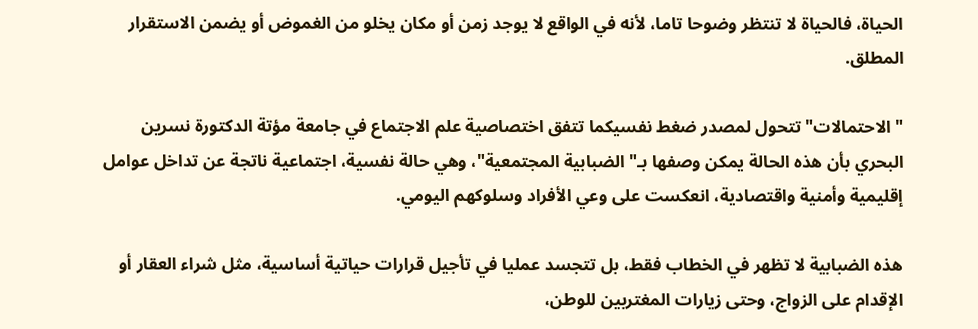الحياة، فالحياة لا تنتظر وضوحا تاما، لأنه في الواقع لا يوجد زمن أو مكان يخلو من الغموض أو يضمن الاستقرار المطلق.

" الاحتمالات" تتحول لمصدر ضغط نفسيكما تتفق اختصاصية علم الاجتماع في جامعة مؤتة الدكتورة نسرين البحري بأن هذه الحالة يمكن وصفها بـ" الضبابية المجتمعية"، وهي حالة نفسية، اجتماعية ناتجة عن تداخل عوامل إقليمية وأمنية واقتصادية، انعكست على وعي الأفراد وسلوكهم اليومي.

هذه الضبابية لا تظهر في الخطاب فقط، بل تتجسد عمليا في تأجيل قرارات حياتية أساسية، مثل شراء العقار أو الإقدام على الزواج، وحتى زيارات المغتربين للوطن،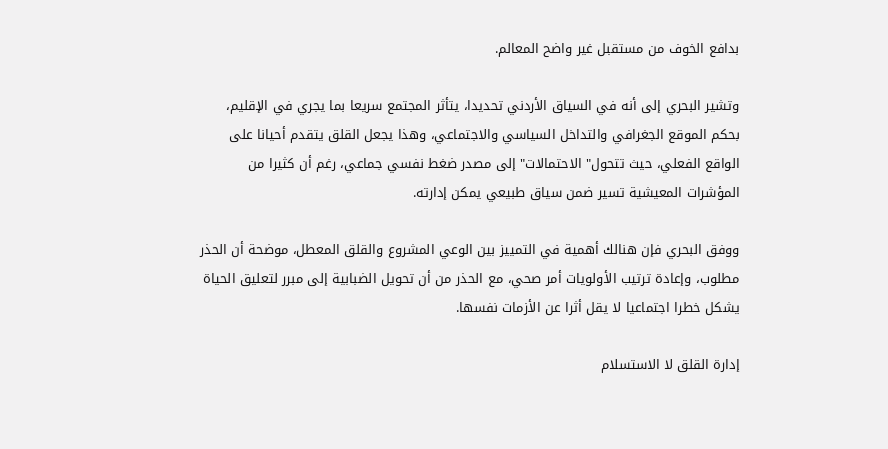بدافع الخوف من مستقبل غير واضح المعالم.

وتشير البحري إلى أنه في السياق الأردني تحديدا، يتأثر المجتمع سريعا بما يجري في الإقليم، بحكم الموقع الجغرافي والتداخل السياسي والاجتماعي، وهذا يجعل القلق يتقدم أحيانا على الواقع الفعلي، حيث تتحول" الاحتمالات" إلى مصدر ضغط نفسي جماعي، رغم أن كثيرا من المؤشرات المعيشية تسير ضمن سياق طبيعي يمكن إدارته.

ووفق البحري فإن هنالك أهمية في التمييز بين الوعي المشروع والقلق المعطل، موضحة أن الحذر مطلوب، وإعادة ترتيب الأولويات أمر صحي، مع الحذر من أن تحويل الضبابية إلى مبرر لتعليق الحياة يشكل خطرا اجتماعيا لا يقل أثرا عن الأزمات نفسها.

إدارة القلق لا الاستسلام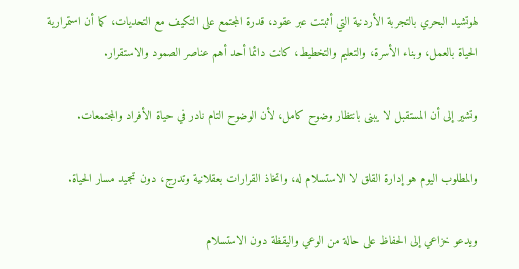لهوتشيد البحري بالتجربة الأردنية التي أثبتت عبر عقود، قدرة المجتمع على التكيف مع التحديات، كما أن استمرارية الحياة بالعمل، وبناء الأسرة، والتعليم والتخطيط، كانت دائما أحد أهم عناصر الصمود والاستقرار.

وتشير إلى أن المستقبل لا يبنى بانتظار وضوح كامل، لأن الوضوح التام نادر في حياة الأفراد والمجتمعات.

والمطلوب اليوم هو إدارة القلق لا الاستسلام له، واتخاذ القرارات بعقلانية وتدرج، دون تجميد مسار الحياة.

ويدعو خزاعي إلى الحفاظ على حالة من الوعي واليقظة دون الاستسلام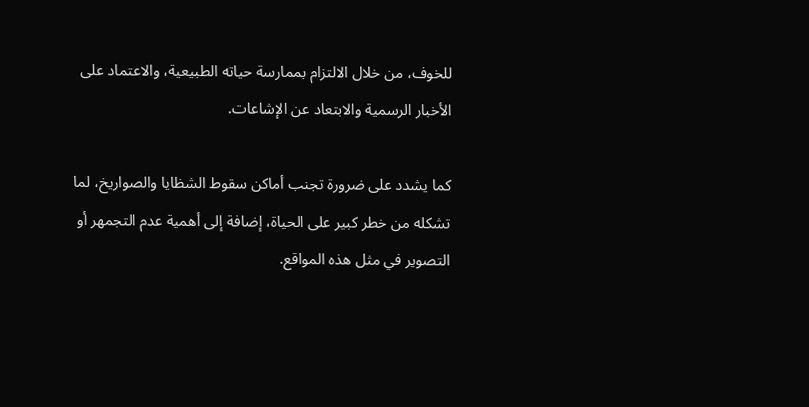للخوف، من خلال الالتزام بممارسة حياته الطبيعية، والاعتماد على الأخبار الرسمية والابتعاد عن الإشاعات.

كما يشدد على ضرورة تجنب أماكن سقوط الشظايا والصواريخ، لما تشكله من خطر كبير على الحياة، إضافة إلى أهمية عدم التجمهر أو التصوير في مثل هذه المواقع.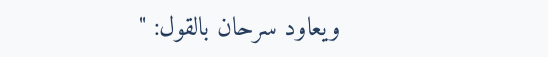ويعاود سرحان بالقول: "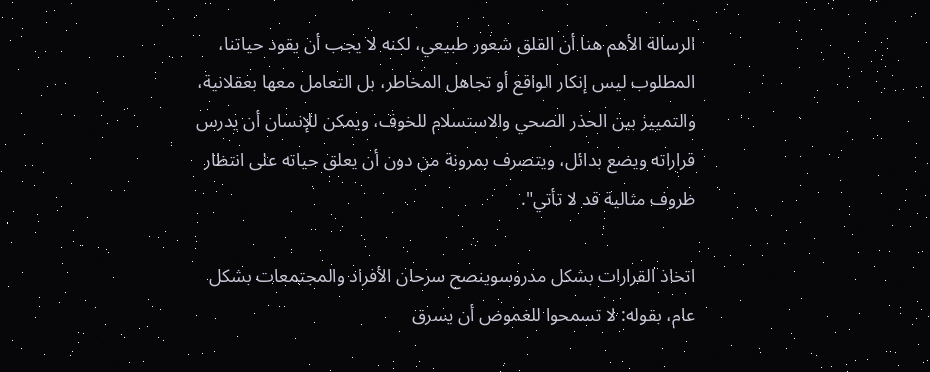الرسالة الأهم هنا أن القلق شعور طبيعي، لكنه لا يجب أن يقود حياتنا، المطلوب ليس إنكار الواقع أو تجاهل المخاطر، بل التعامل معها بعقلانية، والتمييز بين الحذر الصحي والاستسلام للخوف، ويمكن للإنسان أن يدرس قراراته ويضع بدائل، ويتصرف بمرونة من دون أن يعلق حياته على انتظار ظروف مثالية قد لا تأتي".

اتخاذ القرارات بشكل مدروسوينصح سرحان الأفراد والمجتمعات بشكل عام، بقوله: لا تسمحوا للغموض أن يسرق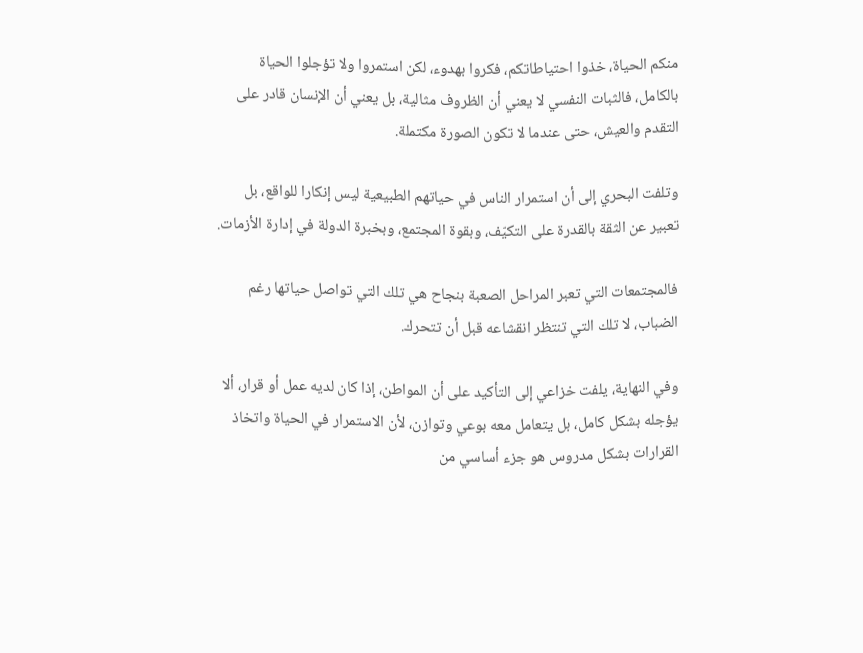منكم الحياة، خذوا احتياطاتكم، فكروا بهدوء، لكن استمروا ولا تؤجلوا الحياة بالكامل، فالثبات النفسي لا يعني أن الظروف مثالية، بل يعني أن الإنسان قادر على التقدم والعيش، حتى عندما لا تكون الصورة مكتملة.

وتلفت البحري إلى أن استمرار الناس في حياتهم الطبيعية ليس إنكارا للواقع، بل تعبير عن الثقة بالقدرة على التكيّف، وبقوة المجتمع، وبخبرة الدولة في إدارة الأزمات.

فالمجتمعات التي تعبر المراحل الصعبة بنجاح هي تلك التي تواصل حياتها رغم الضباب، لا تلك التي تنتظر انقشاعه قبل أن تتحرك.

وفي النهاية، يلفت خزاعي إلى التأكيد على أن المواطن، إذا كان لديه عمل أو قرار، ألا يؤجله بشكل كامل، بل يتعامل معه بوعي وتوازن، لأن الاستمرار في الحياة واتخاذ القرارات بشكل مدروس هو جزء أساسي من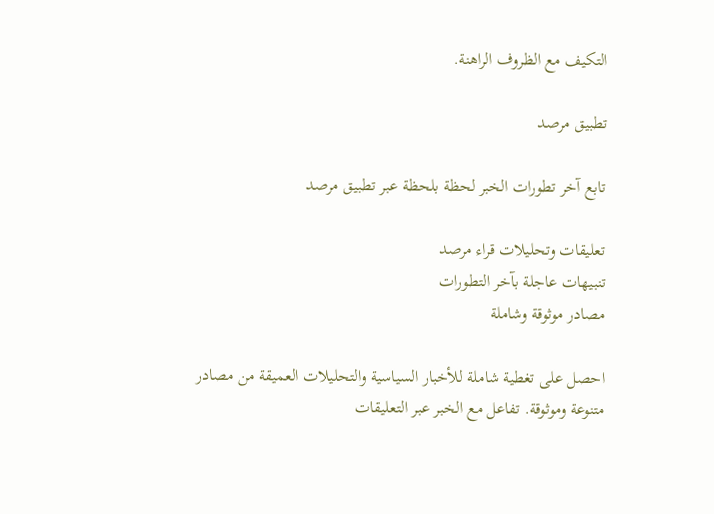التكيف مع الظروف الراهنة.

تطبيق مرصد

تابع آخر تطورات الخبر لحظة بلحظة عبر تطبيق مرصد

تعليقات وتحليلات قراء مرصد
تنبيهات عاجلة بآخر التطورات
مصادر موثوقة وشاملة

احصل على تغطية شاملة للأخبار السياسية والتحليلات العميقة من مصادر متنوعة وموثوقة. تفاعل مع الخبر عبر التعليقات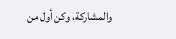والمشاركة، وكن أول من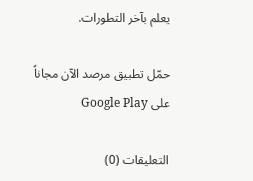يعلم بآخر التطورات.

حمّل تطبيق مرصد الآن مجاناً على Google Play

التعليقات (0)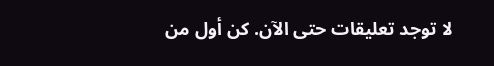لا توجد تعليقات حتى الآن. كن أول من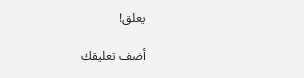يعلق!

أضف تعليقك